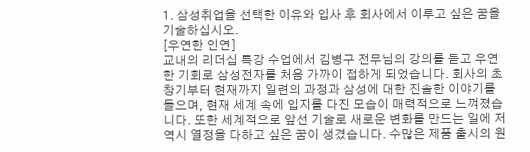1. 삼성취업을 선택한 이유와 입사 후 회사에서 이루고 싶은 꿈을 기술하십시오.
[우연한 인연]
교내의 리더십 특강 수업에서 김병구 전무님의 강의를 듣고 우연한 기회로 삼성전자를 처음 가까이 접하게 되었습니다. 회사의 초창기부터 현재까지 일련의 과정과 삼성에 대한 진솔한 이야기를 들으며, 현재 세계 속에 입지를 다진 모습이 매력적으로 느껴졌습니다. 또한 세계적으로 앞선 기술로 새로운 변화를 만드는 일에 저 역시 열정을 다하고 싶은 꿈이 생겼습니다. 수많은 제품 출시의 원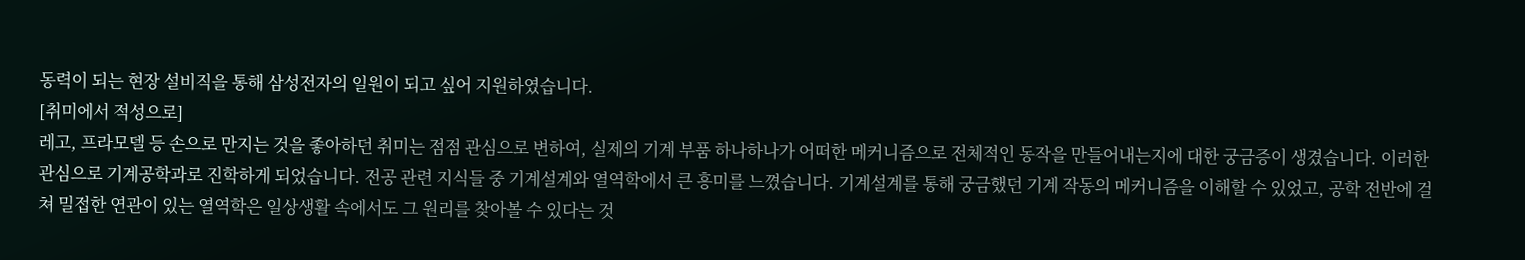동력이 되는 현장 설비직을 통해 삼성전자의 일원이 되고 싶어 지원하였습니다.
[취미에서 적성으로]
레고, 프라모델 등 손으로 만지는 것을 좋아하던 취미는 점점 관심으로 변하여, 실제의 기계 부품 하나하나가 어떠한 메커니즘으로 전체적인 동작을 만들어내는지에 대한 궁금증이 생겼습니다. 이러한 관심으로 기계공학과로 진학하게 되었습니다. 전공 관련 지식들 중 기계설계와 열역학에서 큰 흥미를 느꼈습니다. 기계설계를 통해 궁금했던 기계 작동의 메커니즘을 이해할 수 있었고, 공학 전반에 걸쳐 밀접한 연관이 있는 열역학은 일상생활 속에서도 그 원리를 찾아볼 수 있다는 것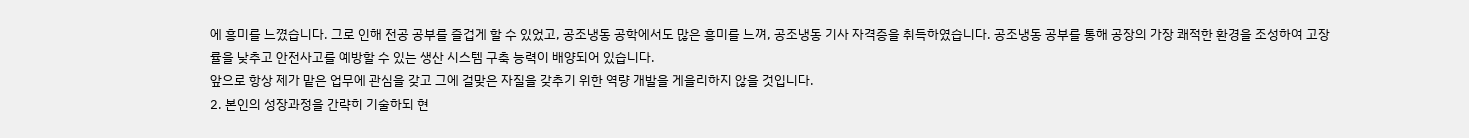에 흥미를 느꼈습니다. 그로 인해 전공 공부를 즐겁게 할 수 있었고, 공조냉동 공학에서도 많은 흥미를 느껴, 공조냉동 기사 자격증을 취득하였습니다. 공조냉동 공부를 통해 공장의 가장 쾌적한 환경을 조성하여 고장률을 낮추고 안전사고를 예방할 수 있는 생산 시스템 구축 능력이 배양되어 있습니다.
앞으로 항상 제가 맡은 업무에 관심을 갖고 그에 걸맞은 자질을 갖추기 위한 역량 개발을 게을리하지 않을 것입니다.
2. 본인의 성장과정을 간략히 기술하되 현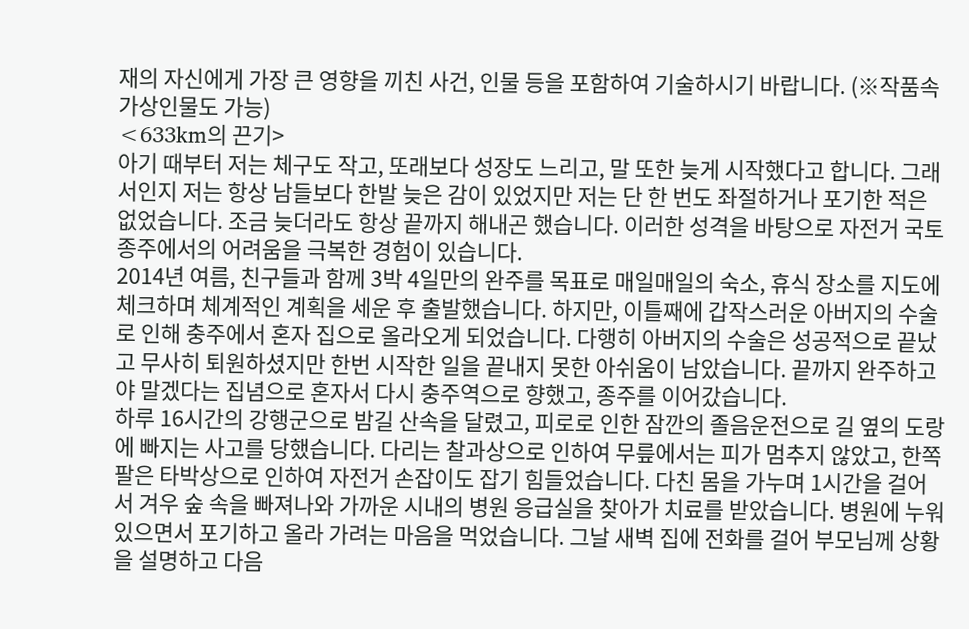재의 자신에게 가장 큰 영향을 끼친 사건, 인물 등을 포함하여 기술하시기 바랍니다. (※작품속 가상인물도 가능)
<633km의 끈기>
아기 때부터 저는 체구도 작고, 또래보다 성장도 느리고, 말 또한 늦게 시작했다고 합니다. 그래서인지 저는 항상 남들보다 한발 늦은 감이 있었지만 저는 단 한 번도 좌절하거나 포기한 적은 없었습니다. 조금 늦더라도 항상 끝까지 해내곤 했습니다. 이러한 성격을 바탕으로 자전거 국토 종주에서의 어려움을 극복한 경험이 있습니다.
2014년 여름, 친구들과 함께 3박 4일만의 완주를 목표로 매일매일의 숙소, 휴식 장소를 지도에 체크하며 체계적인 계획을 세운 후 출발했습니다. 하지만, 이틀째에 갑작스러운 아버지의 수술로 인해 충주에서 혼자 집으로 올라오게 되었습니다. 다행히 아버지의 수술은 성공적으로 끝났고 무사히 퇴원하셨지만 한번 시작한 일을 끝내지 못한 아쉬움이 남았습니다. 끝까지 완주하고야 말겠다는 집념으로 혼자서 다시 충주역으로 향했고, 종주를 이어갔습니다.
하루 16시간의 강행군으로 밤길 산속을 달렸고, 피로로 인한 잠깐의 졸음운전으로 길 옆의 도랑에 빠지는 사고를 당했습니다. 다리는 찰과상으로 인하여 무릎에서는 피가 멈추지 않았고, 한쪽 팔은 타박상으로 인하여 자전거 손잡이도 잡기 힘들었습니다. 다친 몸을 가누며 1시간을 걸어서 겨우 숲 속을 빠져나와 가까운 시내의 병원 응급실을 찾아가 치료를 받았습니다. 병원에 누워있으면서 포기하고 올라 가려는 마음을 먹었습니다. 그날 새벽 집에 전화를 걸어 부모님께 상황을 설명하고 다음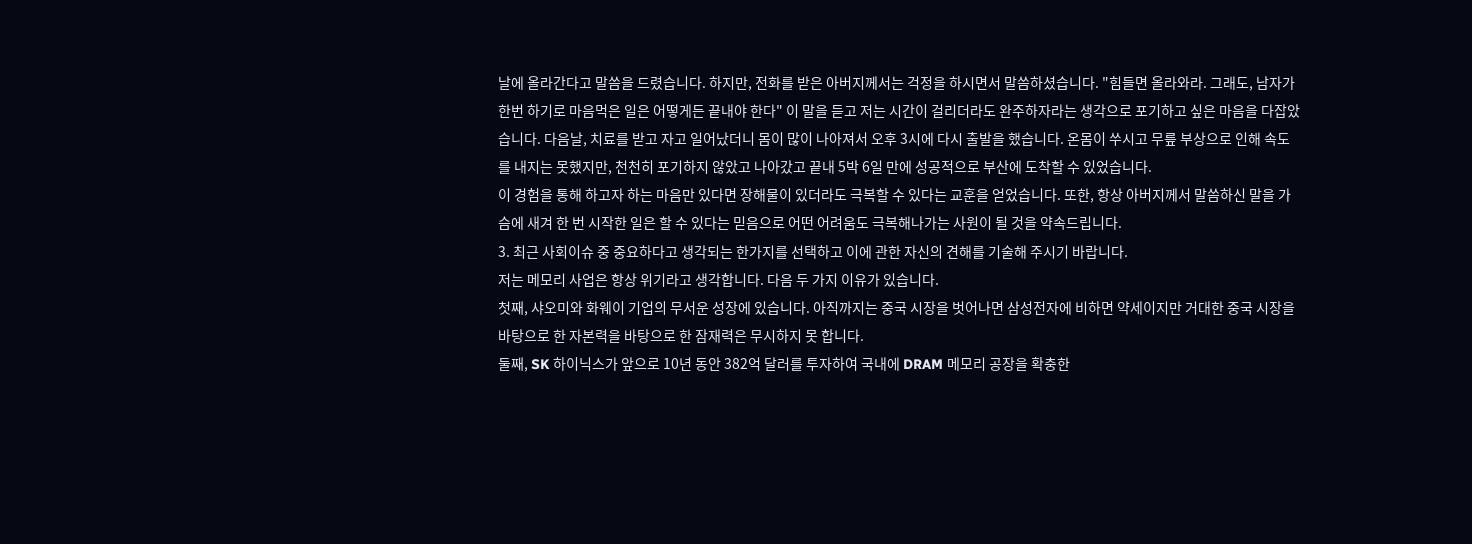날에 올라간다고 말씀을 드렸습니다. 하지만, 전화를 받은 아버지께서는 걱정을 하시면서 말씀하셨습니다. "힘들면 올라와라. 그래도, 남자가 한번 하기로 마음먹은 일은 어떻게든 끝내야 한다" 이 말을 듣고 저는 시간이 걸리더라도 완주하자라는 생각으로 포기하고 싶은 마음을 다잡았습니다. 다음날, 치료를 받고 자고 일어났더니 몸이 많이 나아져서 오후 3시에 다시 출발을 했습니다. 온몸이 쑤시고 무릎 부상으로 인해 속도를 내지는 못했지만, 천천히 포기하지 않았고 나아갔고 끝내 5박 6일 만에 성공적으로 부산에 도착할 수 있었습니다.
이 경험을 통해 하고자 하는 마음만 있다면 장해물이 있더라도 극복할 수 있다는 교훈을 얻었습니다. 또한, 항상 아버지께서 말씀하신 말을 가슴에 새겨 한 번 시작한 일은 할 수 있다는 믿음으로 어떤 어려움도 극복해나가는 사원이 될 것을 약속드립니다.
3. 최근 사회이슈 중 중요하다고 생각되는 한가지를 선택하고 이에 관한 자신의 견해를 기술해 주시기 바랍니다.
저는 메모리 사업은 항상 위기라고 생각합니다. 다음 두 가지 이유가 있습니다.
첫째, 샤오미와 화웨이 기업의 무서운 성장에 있습니다. 아직까지는 중국 시장을 벗어나면 삼성전자에 비하면 약세이지만 거대한 중국 시장을 바탕으로 한 자본력을 바탕으로 한 잠재력은 무시하지 못 합니다.
둘째, SK 하이닉스가 앞으로 10년 동안 382억 달러를 투자하여 국내에 DRAM 메모리 공장을 확충한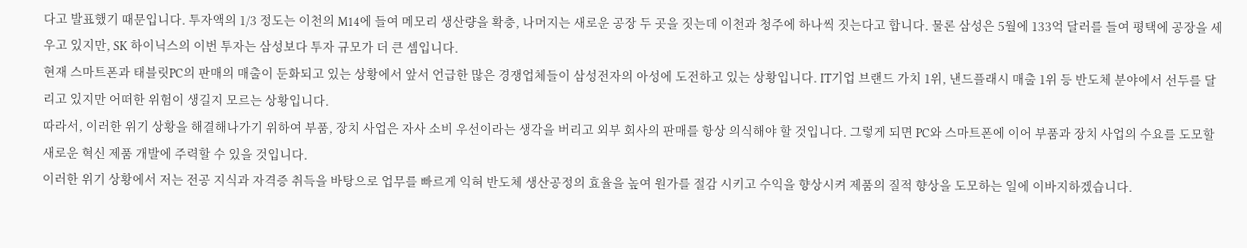다고 발표했기 때문입니다. 투자액의 1/3 정도는 이천의 M14에 들여 메모리 생산량을 확충, 나머지는 새로운 공장 두 곳을 짓는데 이천과 청주에 하나씩 짓는다고 합니다. 물론 삼성은 5월에 133억 달러를 들여 평택에 공장을 세우고 있지만, SK 하이닉스의 이번 투자는 삼성보다 투자 규모가 더 큰 셈입니다.
현재 스마트폰과 태블릿PC의 판매의 매출이 둔화되고 있는 상황에서 앞서 언급한 많은 경쟁업체들이 삼성전자의 아성에 도전하고 있는 상황입니다. IT기업 브랜드 가치 1위, 낸드플래시 매출 1위 등 반도체 분야에서 선두를 달리고 있지만 어떠한 위험이 생길지 모르는 상황입니다.
따라서, 이러한 위기 상황을 해결해나가기 위하여 부품, 장치 사업은 자사 소비 우선이라는 생각을 버리고 외부 회사의 판매를 항상 의식해야 할 것입니다. 그렇게 되면 PC와 스마트폰에 이어 부품과 장치 사업의 수요를 도모할 새로운 혁신 제품 개발에 주력할 수 있을 것입니다.
이러한 위기 상황에서 저는 전공 지식과 자격증 취득을 바탕으로 업무를 빠르게 익혀 반도체 생산공정의 효율을 높여 원가를 절감 시키고 수익을 향상시켜 제품의 질적 향상을 도모하는 일에 이바지하겠습니다.